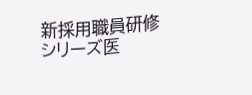新採用職員研修シリーズ医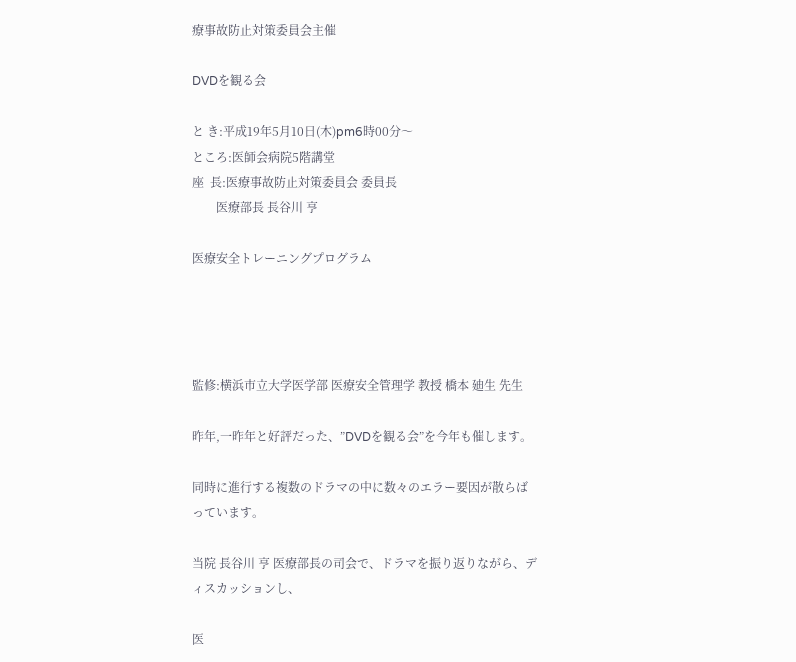療事故防止対策委員会主催

DVDを観る会

と き:平成19年5月10日(木)pm6時00分〜
ところ:医師会病院5階講堂
座  長:医療事故防止対策委員会 委員長
        医療部長 長谷川 亨

医療安全トレーニングプログラム




監修:横浜市立大学医学部 医療安全管理学 教授 橋本 廸生 先生

昨年,一昨年と好評だった、”DVDを観る会”を今年も催します。

同時に進行する複数のドラマの中に数々のエラー要因が散らばっています。

当院 長谷川 亨 医療部長の司会で、ドラマを振り返りながら、ディスカッションし、

医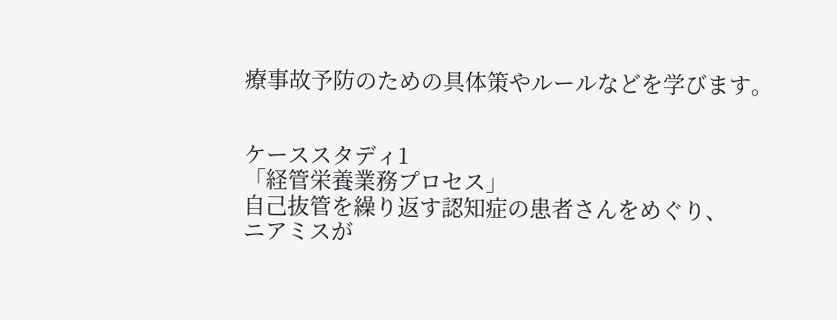療事故予防のための具体策やルールなどを学びます。


ケーススタディ1
「経管栄養業務プロセス」
自己抜管を繰り返す認知症の患者さんをめぐり、
ニアミスが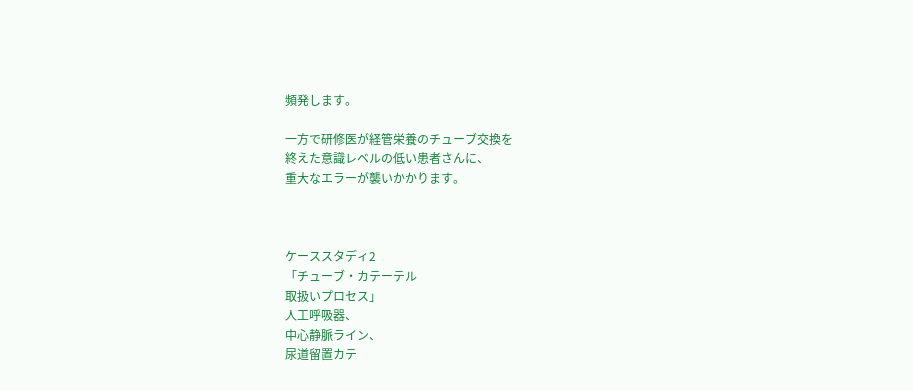頻発します。

一方で研修医が経管栄養のチューブ交換を
終えた意識レベルの低い患者さんに、
重大なエラーが襲いかかります。



ケーススタディ2
「チューブ・カテーテル
取扱いプロセス」
人工呼吸器、
中心静脈ライン、
尿道留置カテ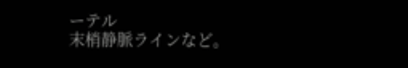ーテル
末梢静脈ラインなど。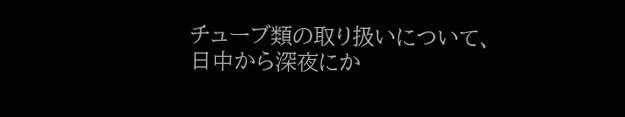チューブ類の取り扱いについて、日中から深夜にか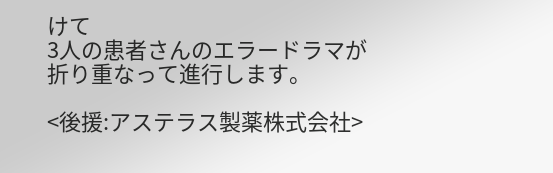けて
3人の患者さんのエラードラマが
折り重なって進行します。

<後援:アステラス製薬株式会社>